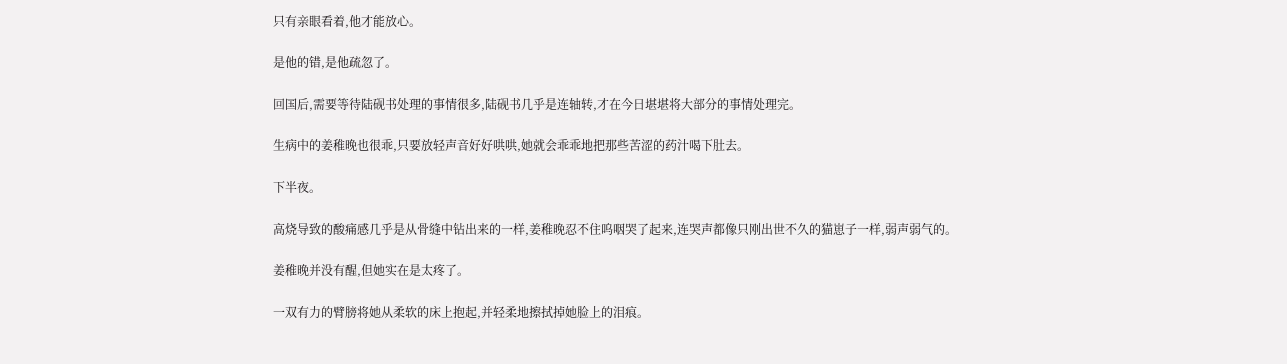只有亲眼看着,他才能放心。

是他的错,是他疏忽了。

回国后,需要等待陆砚书处理的事情很多,陆砚书几乎是连轴转,才在今日堪堪将大部分的事情处理完。

生病中的姜稚晚也很乖,只要放轻声音好好哄哄,她就会乖乖地把那些苦涩的药汁喝下肚去。

下半夜。

高烧导致的酸痛感几乎是从骨缝中钻出来的一样,姜稚晚忍不住呜咽哭了起来,连哭声都像只刚出世不久的猫崽子一样,弱声弱气的。

姜稚晚并没有醒,但她实在是太疼了。

一双有力的臂膀将她从柔软的床上抱起,并轻柔地擦拭掉她脸上的泪痕。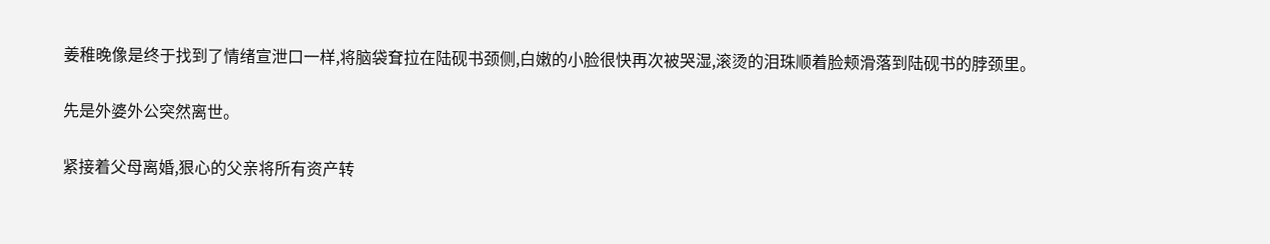姜稚晚像是终于找到了情绪宣泄口一样,将脑袋耷拉在陆砚书颈侧,白嫩的小脸很快再次被哭湿,滚烫的泪珠顺着脸颊滑落到陆砚书的脖颈里。

先是外婆外公突然离世。

紧接着父母离婚,狠心的父亲将所有资产转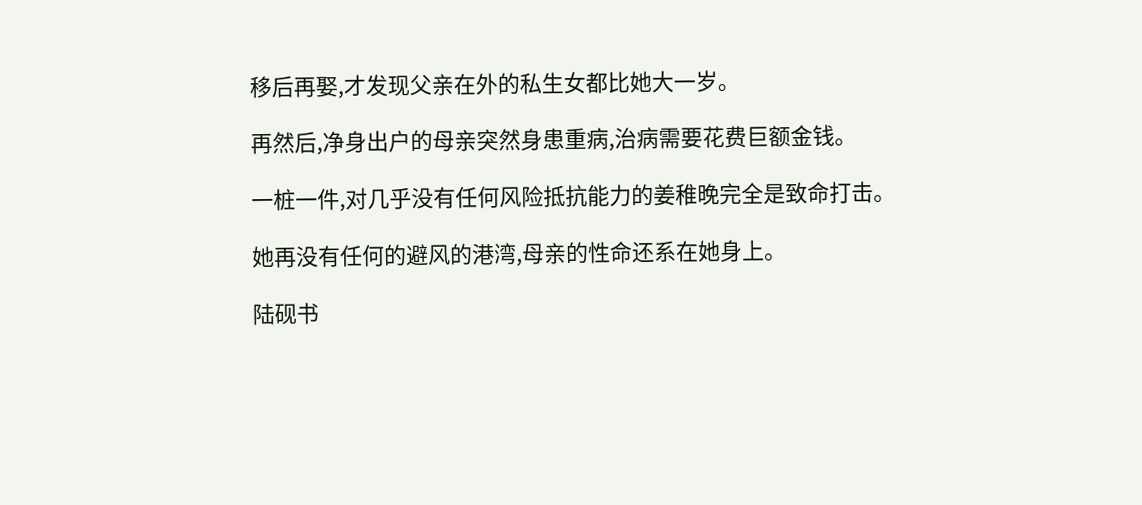移后再娶,才发现父亲在外的私生女都比她大一岁。

再然后,净身出户的母亲突然身患重病,治病需要花费巨额金钱。

一桩一件,对几乎没有任何风险抵抗能力的姜稚晚完全是致命打击。

她再没有任何的避风的港湾,母亲的性命还系在她身上。

陆砚书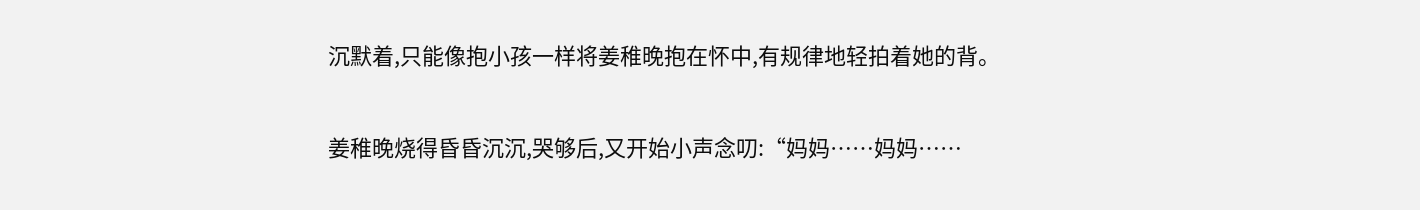沉默着,只能像抱小孩一样将姜稚晚抱在怀中,有规律地轻拍着她的背。

姜稚晚烧得昏昏沉沉,哭够后,又开始小声念叨:“妈妈……妈妈……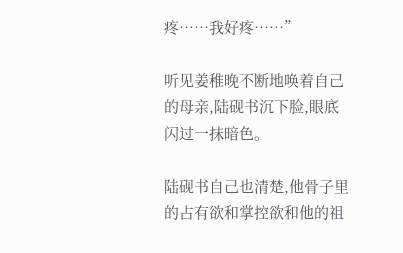疼……我好疼……”

听见姜稚晚不断地唤着自己的母亲,陆砚书沉下脸,眼底闪过一抹暗色。

陆砚书自己也清楚,他骨子里的占有欲和掌控欲和他的祖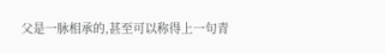父是一脉相承的,甚至可以称得上一句青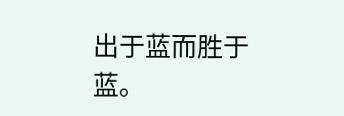出于蓝而胜于蓝。